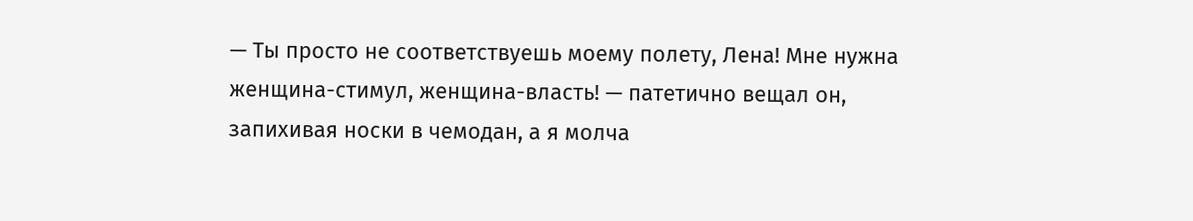— Ты просто не соответствуешь моему полету, Лена! Мне нужна женщина-стимул, женщина-власть! — патетично вещал он, запихивая носки в чемодан, а я молча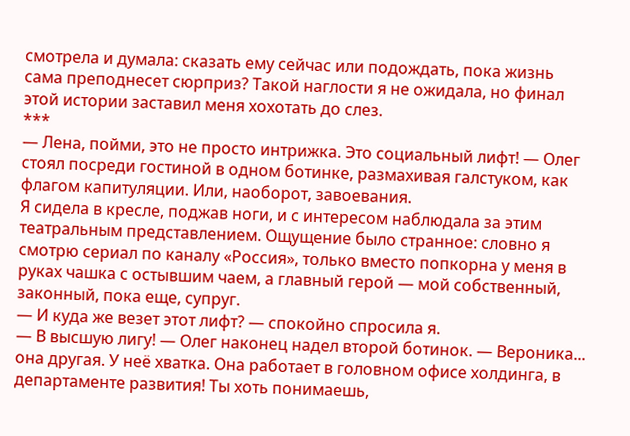смотрела и думала: сказать ему сейчас или подождать, пока жизнь сама преподнесет сюрприз? Такой наглости я не ожидала, но финал этой истории заставил меня хохотать до слез.
***
— Лена, пойми, это не просто интрижка. Это социальный лифт! — Олег стоял посреди гостиной в одном ботинке, размахивая галстуком, как флагом капитуляции. Или, наоборот, завоевания.
Я сидела в кресле, поджав ноги, и с интересом наблюдала за этим театральным представлением. Ощущение было странное: словно я смотрю сериал по каналу «Россия», только вместо попкорна у меня в руках чашка с остывшим чаем, а главный герой — мой собственный, законный, пока еще, супруг.
— И куда же везет этот лифт? — спокойно спросила я.
— В высшую лигу! — Олег наконец надел второй ботинок. — Вероника... она другая. У неё хватка. Она работает в головном офисе холдинга, в департаменте развития! Ты хоть понимаешь,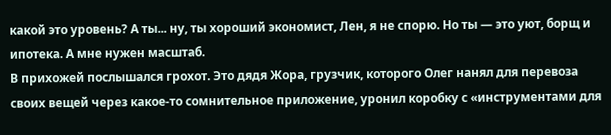какой это уровень? А ты... ну, ты хороший экономист, Лен, я не спорю. Но ты — это уют, борщ и ипотека. А мне нужен масштаб.
В прихожей послышался грохот. Это дядя Жора, грузчик, которого Олег нанял для перевоза своих вещей через какое-то сомнительное приложение, уронил коробку с «инструментами для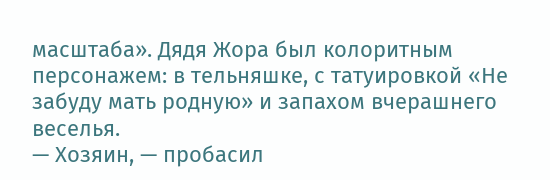масштаба». Дядя Жора был колоритным персонажем: в тельняшке, с татуировкой «Не забуду мать родную» и запахом вчерашнего веселья.
— Хозяин, — пробасил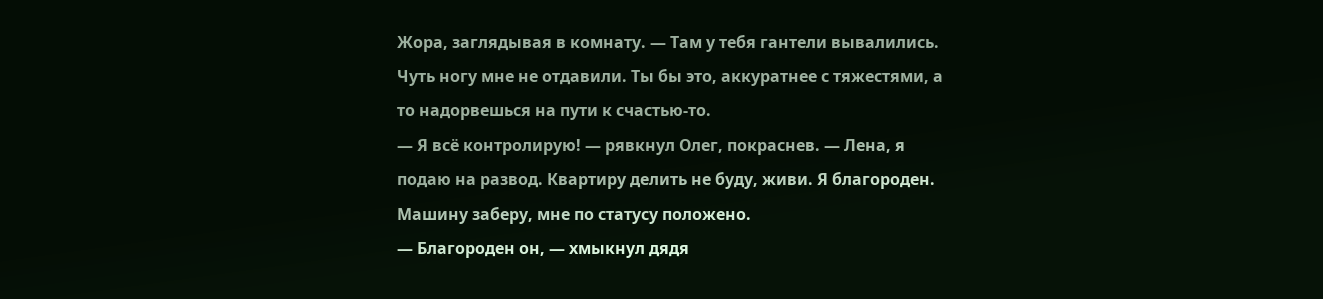Жора, заглядывая в комнату. — Там у тебя гантели вывалились. Чуть ногу мне не отдавили. Ты бы это, аккуратнее с тяжестями, а то надорвешься на пути к счастью-то.
— Я всё контролирую! — рявкнул Олег, покраснев. — Лена, я подаю на развод. Квартиру делить не буду, живи. Я благороден. Машину заберу, мне по статусу положено.
— Благороден он, — хмыкнул дядя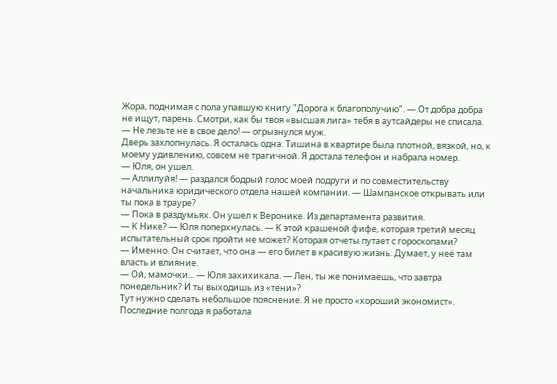Жора, поднимая с пола упавшую книгу "Дорога к благополучию". — От добра добра не ищут, парень. Смотри, как бы твоя «высшая лига» тебя в аутсайдеры не списала.
— Не лезьте не в свое дело! — огрызнулся муж.
Дверь захлопнулась. Я осталась одна. Тишина в квартире была плотной, вязкой, но, к моему удивлению, совсем не трагичной. Я достала телефон и набрала номер.
— Юля, он ушел.
— Аллилуйя! — раздался бодрый голос моей подруги и по совместительству начальника юридического отдела нашей компании. — Шампанское открывать или ты пока в трауре?
— Пока в раздумьях. Он ушел к Веронике. Из департамента развития.
— К Нике? — Юля поперхнулась. — К этой крашеной фифе, которая третий месяц испытательный срок пройти не может? Которая отчеты путает с гороскопами?
— Именно. Он считает, что она — его билет в красивую жизнь. Думает, у неё там власть и влияние.
— Ой, мамочки... — Юля захихикала. — Лен, ты же понимаешь, что завтра понедельник? И ты выходишь из «тени»?
Тут нужно сделать небольшое пояснение. Я не просто «хороший экономист». Последние полгода я работала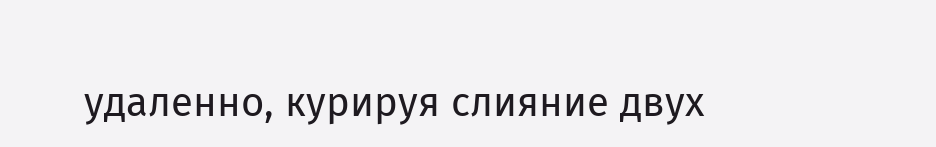удаленно, курируя слияние двух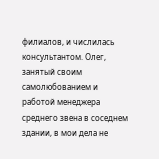филиалов, и числилась консультантом. Олег, занятый своим самолюбованием и работой менеджера среднего звена в соседнем здании, в мои дела не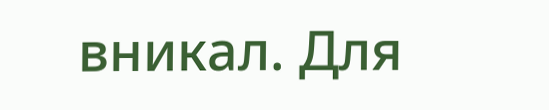вникал. Для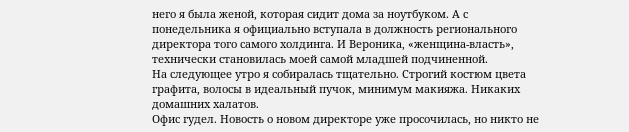него я была женой, которая сидит дома за ноутбуком. А с понедельника я официально вступала в должность регионального директора того самого холдинга. И Вероника, «женщина-власть», технически становилась моей самой младшей подчиненной.
На следующее утро я собиралась тщательно. Строгий костюм цвета графита, волосы в идеальный пучок, минимум макияжа. Никаких домашних халатов.
Офис гудел. Новость о новом директоре уже просочилась, но никто не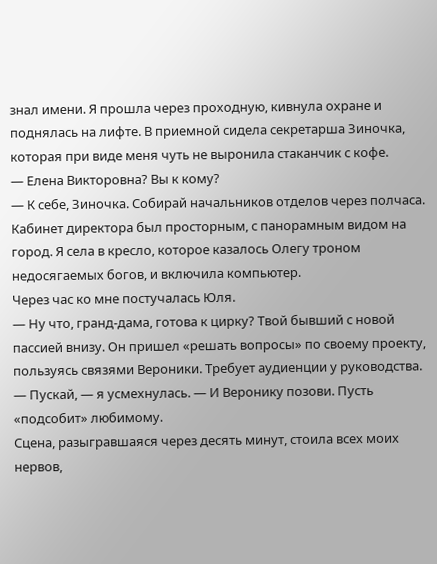знал имени. Я прошла через проходную, кивнула охране и поднялась на лифте. В приемной сидела секретарша Зиночка, которая при виде меня чуть не выронила стаканчик с кофе.
— Елена Викторовна? Вы к кому?
— К себе, Зиночка. Собирай начальников отделов через полчаса.
Кабинет директора был просторным, с панорамным видом на город. Я села в кресло, которое казалось Олегу троном недосягаемых богов, и включила компьютер.
Через час ко мне постучалась Юля.
— Ну что, гранд-дама, готова к цирку? Твой бывший с новой пассией внизу. Он пришел «решать вопросы» по своему проекту, пользуясь связями Вероники. Требует аудиенции у руководства.
— Пускай, — я усмехнулась. — И Веронику позови. Пусть «подсобит» любимому.
Сцена, разыгравшаяся через десять минут, стоила всех моих нервов,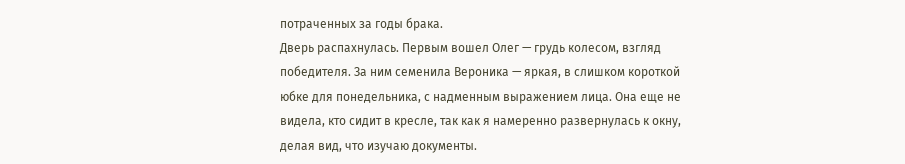потраченных за годы брака.
Дверь распахнулась. Первым вошел Олег — грудь колесом, взгляд победителя. За ним семенила Вероника — яркая, в слишком короткой юбке для понедельника, с надменным выражением лица. Она еще не видела, кто сидит в кресле, так как я намеренно развернулась к окну, делая вид, что изучаю документы.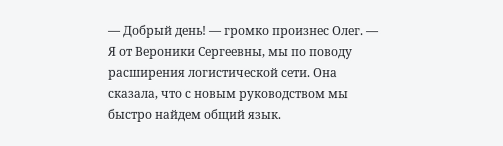— Добрый день! — громко произнес Олег. — Я от Вероники Сергеевны, мы по поводу расширения логистической сети. Она сказала, что с новым руководством мы быстро найдем общий язык.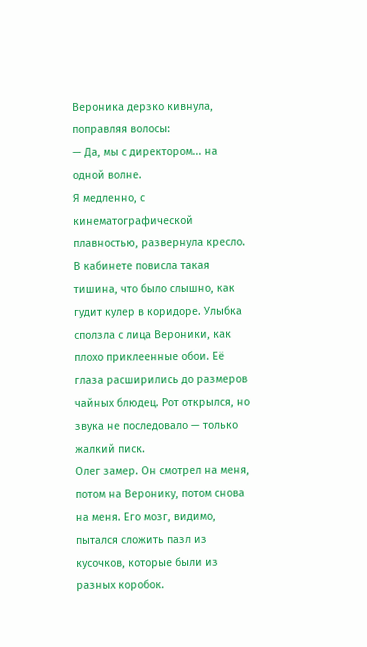Вероника дерзко кивнула, поправляя волосы:
— Да, мы с директором... на одной волне.
Я медленно, с кинематографической плавностью, развернула кресло.
В кабинете повисла такая тишина, что было слышно, как гудит кулер в коридоре. Улыбка сползла с лица Вероники, как плохо приклеенные обои. Её глаза расширились до размеров чайных блюдец. Рот открылся, но звука не последовало — только жалкий писк.
Олег замер. Он смотрел на меня, потом на Веронику, потом снова на меня. Его мозг, видимо, пытался сложить пазл из кусочков, которые были из разных коробок.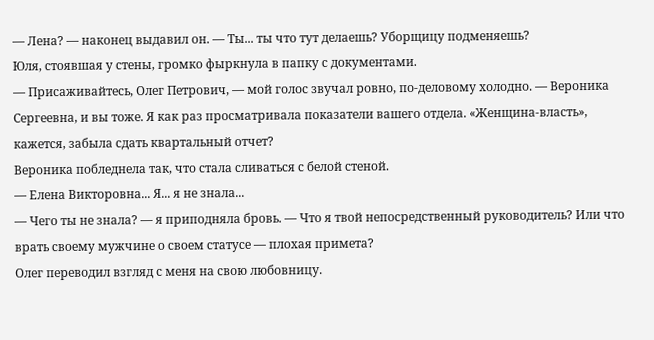— Лена? — наконец выдавил он. — Ты... ты что тут делаешь? Уборщицу подменяешь?
Юля, стоявшая у стены, громко фыркнула в папку с документами.
— Присаживайтесь, Олег Петрович, — мой голос звучал ровно, по-деловому холодно. — Вероника Сергеевна, и вы тоже. Я как раз просматривала показатели вашего отдела. «Женщина-власть», кажется, забыла сдать квартальный отчет?
Вероника побледнела так, что стала сливаться с белой стеной.
— Елена Викторовна... Я... я не знала...
— Чего ты не знала? — я приподняла бровь. — Что я твой непосредственный руководитель? Или что врать своему мужчине о своем статусе — плохая примета?
Олег переводил взгляд с меня на свою любовницу.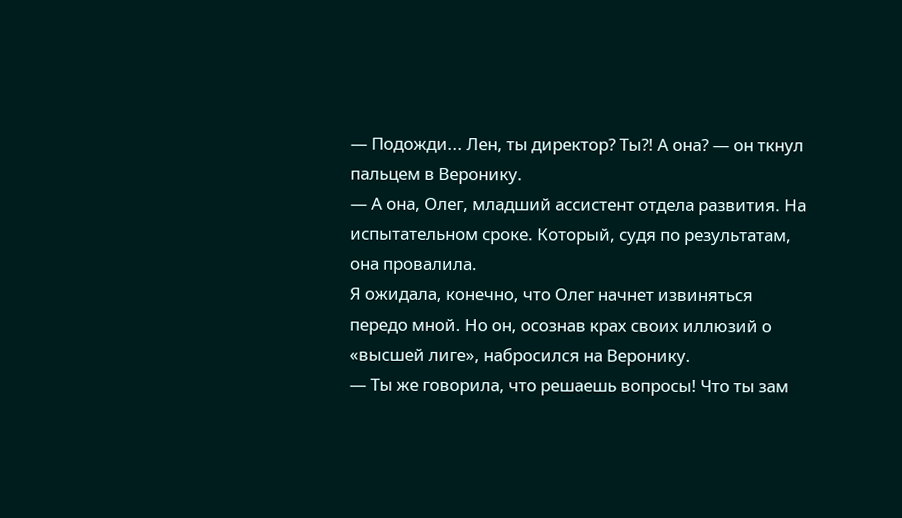— Подожди... Лен, ты директор? Ты?! А она? — он ткнул пальцем в Веронику.
— А она, Олег, младший ассистент отдела развития. На испытательном сроке. Который, судя по результатам, она провалила.
Я ожидала, конечно, что Олег начнет извиняться передо мной. Но он, осознав крах своих иллюзий о «высшей лиге», набросился на Веронику.
— Ты же говорила, что решаешь вопросы! Что ты зам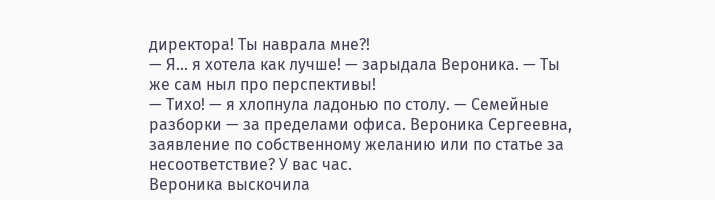директора! Ты наврала мне?!
— Я... я хотела как лучше! — зарыдала Вероника. — Ты же сам ныл про перспективы!
— Тихо! — я хлопнула ладонью по столу. — Семейные разборки — за пределами офиса. Вероника Сергеевна, заявление по собственному желанию или по статье за несоответствие? У вас час.
Вероника выскочила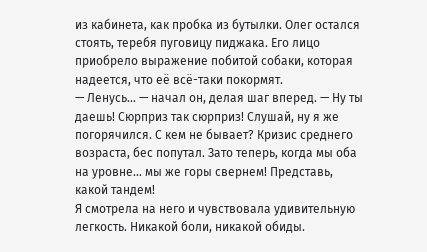из кабинета, как пробка из бутылки. Олег остался стоять, теребя пуговицу пиджака. Его лицо приобрело выражение побитой собаки, которая надеется, что её всё-таки покормят.
— Ленусь... — начал он, делая шаг вперед. — Ну ты даешь! Сюрприз так сюрприз! Слушай, ну я же погорячился. С кем не бывает? Кризис среднего возраста, бес попутал. Зато теперь, когда мы оба на уровне... мы же горы свернем! Представь, какой тандем!
Я смотрела на него и чувствовала удивительную легкость. Никакой боли, никакой обиды.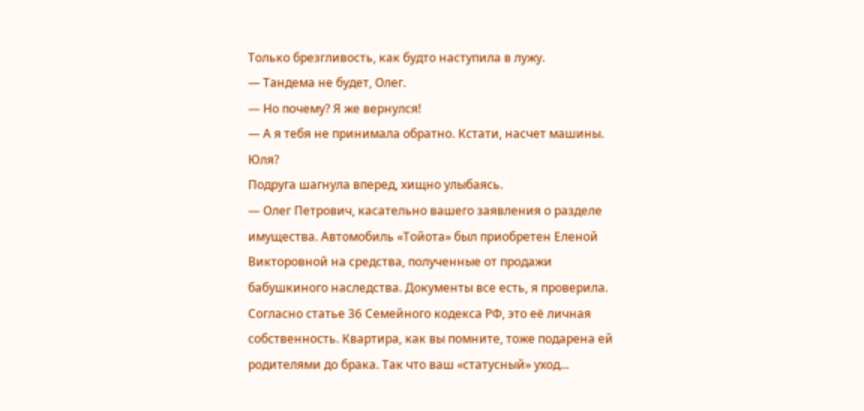Только брезгливость, как будто наступила в лужу.
— Тандема не будет, Олег.
— Но почему? Я же вернулся!
— А я тебя не принимала обратно. Кстати, насчет машины. Юля?
Подруга шагнула вперед, хищно улыбаясь.
— Олег Петрович, касательно вашего заявления о разделе имущества. Автомобиль «Тойота» был приобретен Еленой Викторовной на средства, полученные от продажи бабушкиного наследства. Документы все есть, я проверила. Согласно статье 36 Семейного кодекса РФ, это её личная собственность. Квартира, как вы помните, тоже подарена ей родителями до брака. Так что ваш «статусный» уход...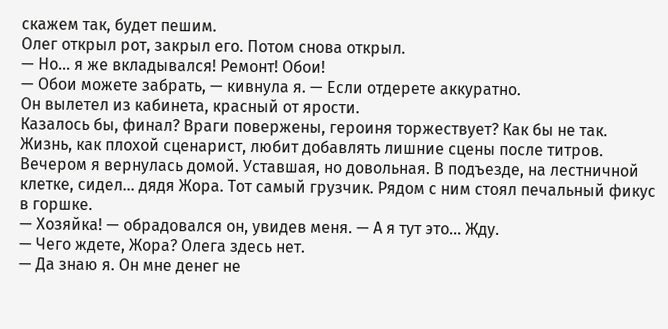скажем так, будет пешим.
Олег открыл рот, закрыл его. Потом снова открыл.
— Но... я же вкладывался! Ремонт! Обои!
— Обои можете забрать, — кивнула я. — Если отдерете аккуратно.
Он вылетел из кабинета, красный от ярости.
Казалось бы, финал? Враги повержены, героиня торжествует? Как бы не так. Жизнь, как плохой сценарист, любит добавлять лишние сцены после титров.
Вечером я вернулась домой. Уставшая, но довольная. В подъезде, на лестничной клетке, сидел... дядя Жора. Тот самый грузчик. Рядом с ним стоял печальный фикус в горшке.
— Хозяйка! — обрадовался он, увидев меня. — А я тут это... Жду.
— Чего ждете, Жора? Олега здесь нет.
— Да знаю я. Он мне денег не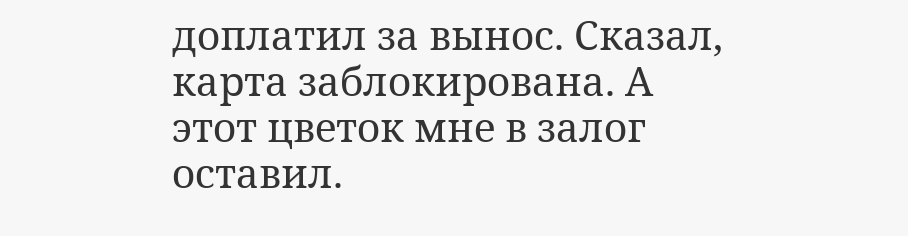доплатил за вынос. Сказал, карта заблокирована. А этот цветок мне в залог оставил.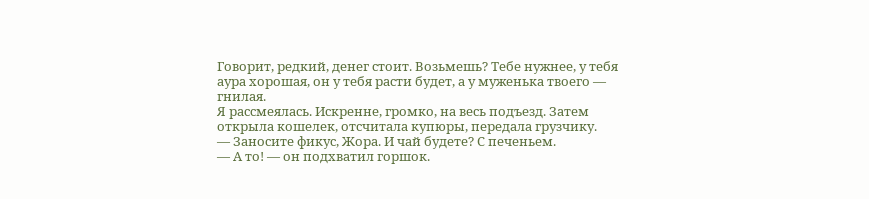Говорит, редкий, денег стоит. Возьмешь? Тебе нужнее, у тебя аура хорошая, он у тебя расти будет, а у муженька твоего — гнилая.
Я рассмеялась. Искренне, громко, на весь подъезд. Затем открыла кошелек, отсчитала купюры, передала грузчику.
— Заносите фикус, Жора. И чай будете? С печеньем.
— А то! — он подхватил горшок.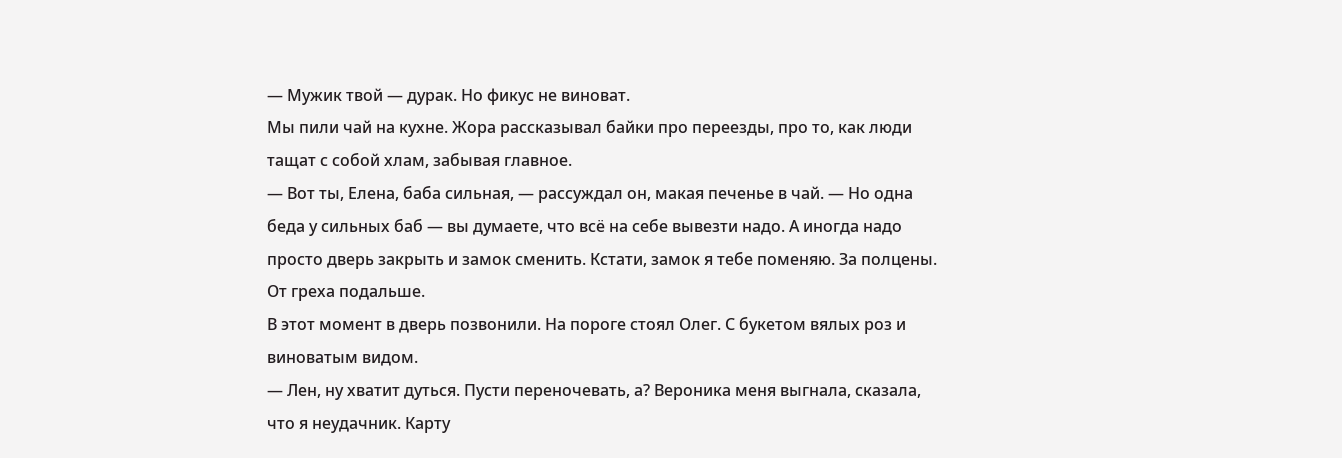— Мужик твой — дурак. Но фикус не виноват.
Мы пили чай на кухне. Жора рассказывал байки про переезды, про то, как люди тащат с собой хлам, забывая главное.
— Вот ты, Елена, баба сильная, — рассуждал он, макая печенье в чай. — Но одна беда у сильных баб — вы думаете, что всё на себе вывезти надо. А иногда надо просто дверь закрыть и замок сменить. Кстати, замок я тебе поменяю. За полцены. От греха подальше.
В этот момент в дверь позвонили. На пороге стоял Олег. С букетом вялых роз и виноватым видом.
— Лен, ну хватит дуться. Пусти переночевать, а? Вероника меня выгнала, сказала, что я неудачник. Карту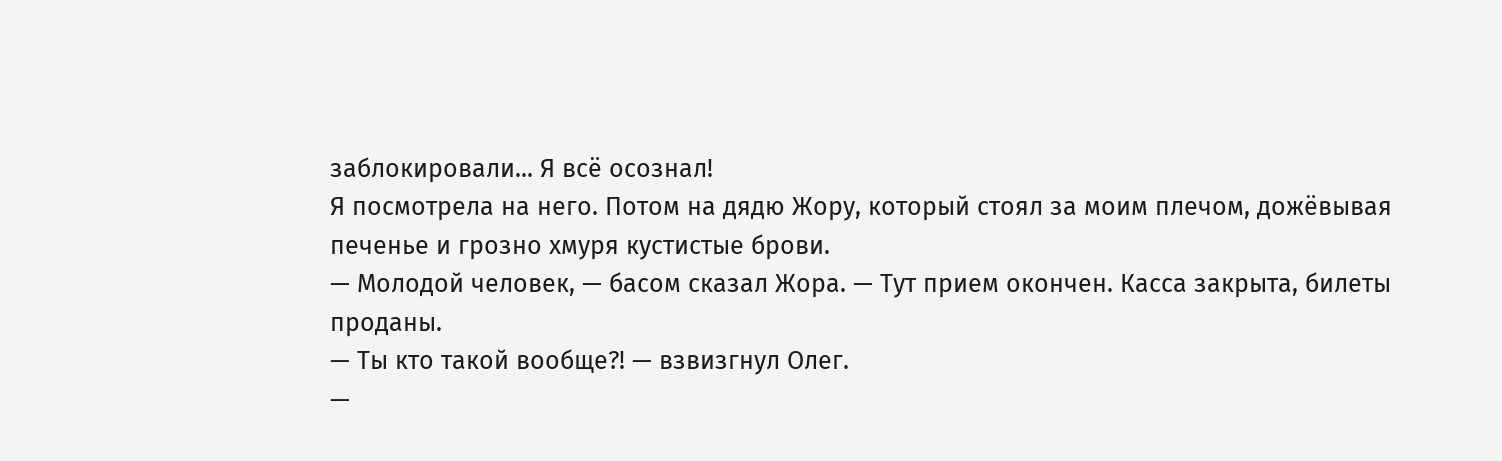заблокировали... Я всё осознал!
Я посмотрела на него. Потом на дядю Жору, который стоял за моим плечом, дожёвывая печенье и грозно хмуря кустистые брови.
— Молодой человек, — басом сказал Жора. — Тут прием окончен. Касса закрыта, билеты проданы.
— Ты кто такой вообще?! — взвизгнул Олег.
—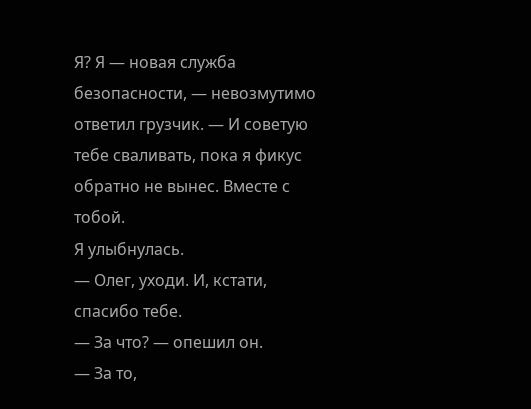Я? Я — новая служба безопасности, — невозмутимо ответил грузчик. — И советую тебе сваливать, пока я фикус обратно не вынес. Вместе с тобой.
Я улыбнулась.
— Олег, уходи. И, кстати, спасибо тебе.
— За что? — опешил он.
— За то,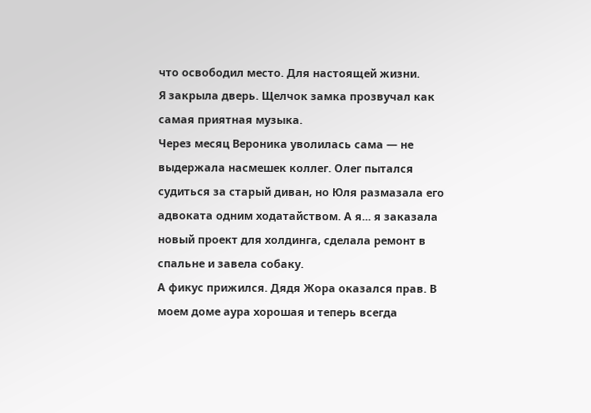что освободил место. Для настоящей жизни.
Я закрыла дверь. Щелчок замка прозвучал как самая приятная музыка.
Через месяц Вероника уволилась сама — не выдержала насмешек коллег. Олег пытался судиться за старый диван, но Юля размазала его адвоката одним ходатайством. А я... я заказала новый проект для холдинга, сделала ремонт в спальне и завела собаку.
А фикус прижился. Дядя Жора оказался прав. В моем доме аура хорошая и теперь всегда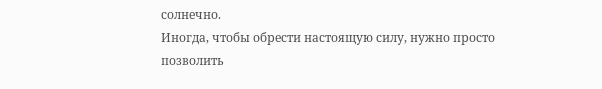солнечно.
Иногда, чтобы обрести настоящую силу, нужно просто позволить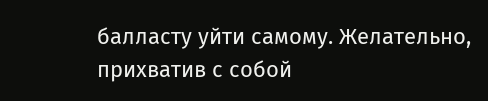балласту уйти самому. Желательно, прихватив с собой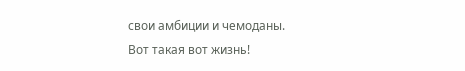свои амбиции и чемоданы.
Вот такая вот жизнь!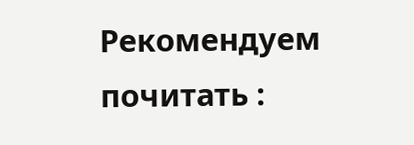Рекомендуем почитать :